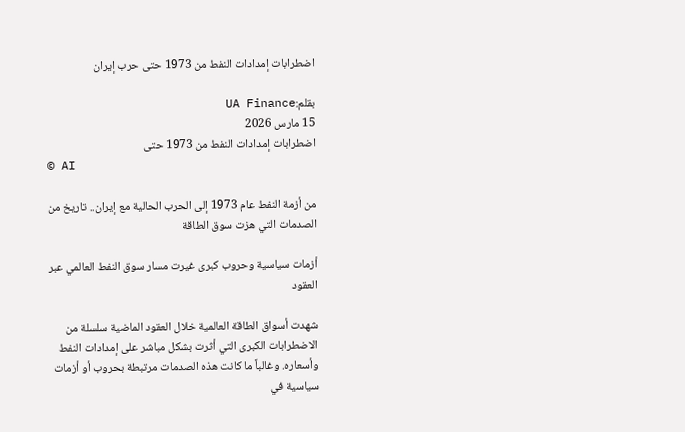اضطرابات إمدادات النفط من 1973 حتى حرب إيران

بقلم:UA Finance
15 مارس 2026
اضطرابات إمدادات النفط من 1973 حتى
© AI

من أزمة النفط عام 1973 إلى الحرب الحالية مع إيران.. تاريخ من الصدمات التي هزت سوق الطاقة

أزمات سياسية وحروب كبرى غيرت مسار سوق النفط العالمي عبر العقود

شهدت أسواق الطاقة العالمية خلال العقود الماضية سلسلة من الاضطرابات الكبرى التي أثرت بشكل مباشر على إمدادات النفط وأسعاره. وغالباً ما كانت هذه الصدمات مرتبطة بحروب أو أزمات سياسية في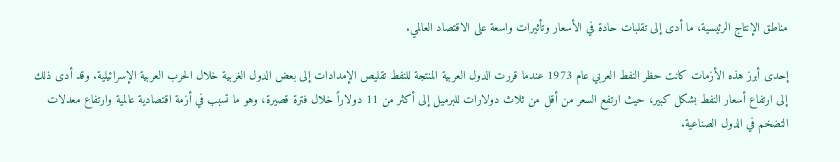مناطق الإنتاج الرئيسية، ما أدى إلى تقلبات حادة في الأسعار وتأثيرات واسعة على الاقتصاد العالمي.

إحدى أبرز هذه الأزمات كانت حظر النفط العربي عام 1973 عندما قررت الدول العربية المنتجة للنفط تقليص الإمدادات إلى بعض الدول الغربية خلال الحرب العربية الإسرائيلية. وقد أدى ذلك إلى ارتفاع أسعار النفط بشكل كبير، حيث ارتفع السعر من أقل من ثلاث دولارات للبرميل إلى أكثر من 11 دولاراً خلال فترة قصيرة، وهو ما تسبب في أزمة اقتصادية عالمية وارتفاع معدلات التضخم في الدول الصناعية.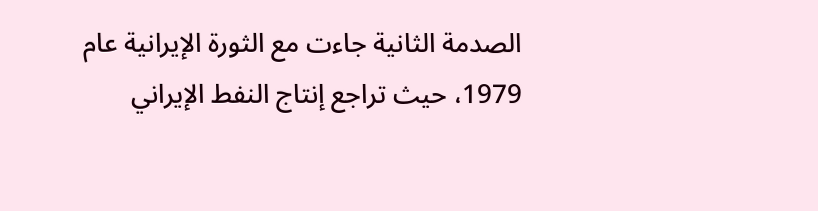الصدمة الثانية جاءت مع الثورة الإيرانية عام 1979، حيث تراجع إنتاج النفط الإيراني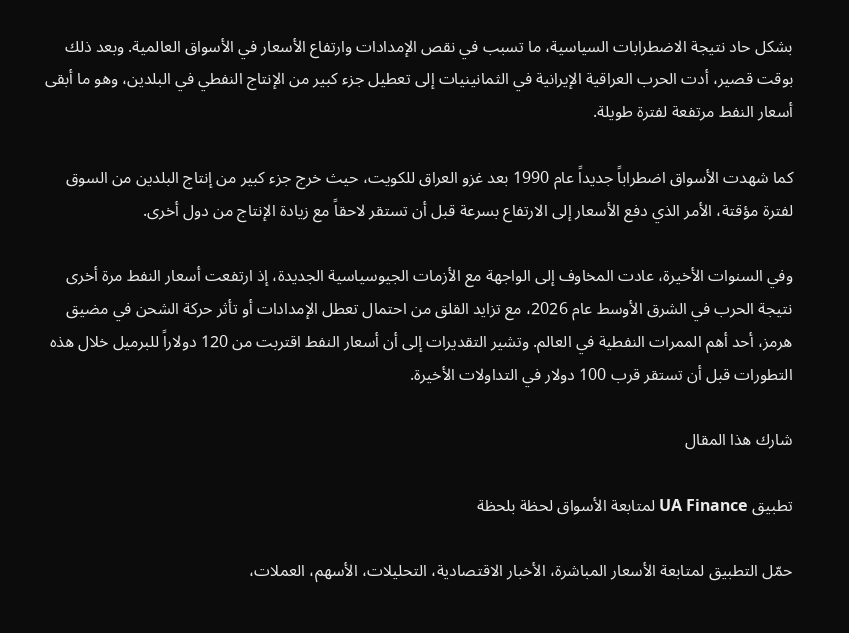بشكل حاد نتيجة الاضطرابات السياسية، ما تسبب في نقص الإمدادات وارتفاع الأسعار في الأسواق العالمية. وبعد ذلك بوقت قصير، أدت الحرب العراقية الإيرانية في الثمانينيات إلى تعطيل جزء كبير من الإنتاج النفطي في البلدين، وهو ما أبقى أسعار النفط مرتفعة لفترة طويلة.

كما شهدت الأسواق اضطراباً جديداً عام 1990 بعد غزو العراق للكويت، حيث خرج جزء كبير من إنتاج البلدين من السوق لفترة مؤقتة، الأمر الذي دفع الأسعار إلى الارتفاع بسرعة قبل أن تستقر لاحقاً مع زيادة الإنتاج من دول أخرى.

وفي السنوات الأخيرة، عادت المخاوف إلى الواجهة مع الأزمات الجيوسياسية الجديدة، إذ ارتفعت أسعار النفط مرة أخرى نتيجة الحرب في الشرق الأوسط عام 2026، مع تزايد القلق من احتمال تعطل الإمدادات أو تأثر حركة الشحن في مضيق هرمز، أحد أهم الممرات النفطية في العالم. وتشير التقديرات إلى أن أسعار النفط اقتربت من 120 دولاراً للبرميل خلال هذه التطورات قبل أن تستقر قرب 100 دولار في التداولات الأخيرة.

شارك هذا المقال

تطبيق UA Finance لمتابعة الأسواق لحظة بلحظة

حمّل التطبيق لمتابعة الأسعار المباشرة، الأخبار الاقتصادية، التحليلات، الأسهم، العملات،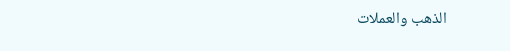الذهب والعملات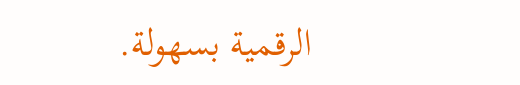الرقمية بسهولة.